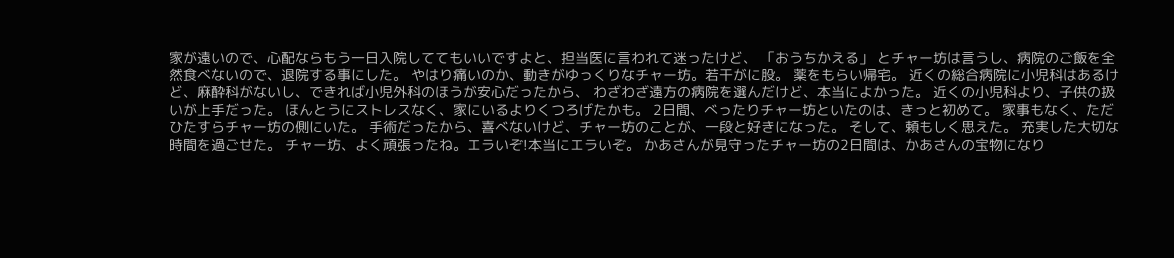家が遠いので、心配ならもう一日入院しててもいいですよと、担当医に言われて迷ったけど、 「おうちかえる」 とチャー坊は言うし、病院のご飯を全然食べないので、退院する事にした。 やはり痛いのか、動きがゆっくりなチャー坊。若干がに股。 薬をもらい帰宅。 近くの総合病院に小児科はあるけど、麻酔科がないし、できれば小児外科のほうが安心だったから、 わざわざ遠方の病院を選んだけど、本当によかった。 近くの小児科より、子供の扱いが上手だった。 ほんとうにストレスなく、家にいるよりくつろげたかも。 2日間、べったりチャー坊といたのは、きっと初めて。 家事もなく、ただひたすらチャー坊の側にいた。 手術だったから、喜べないけど、チャー坊のことが、一段と好きになった。 そして、頼もしく思えた。 充実した大切な時間を過ごせた。 チャー坊、よく頑張ったね。エラいぞ!本当にエラいぞ。 かあさんが見守ったチャー坊の2日間は、かあさんの宝物になり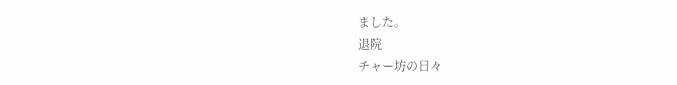ました。
退院
チャー坊の日々